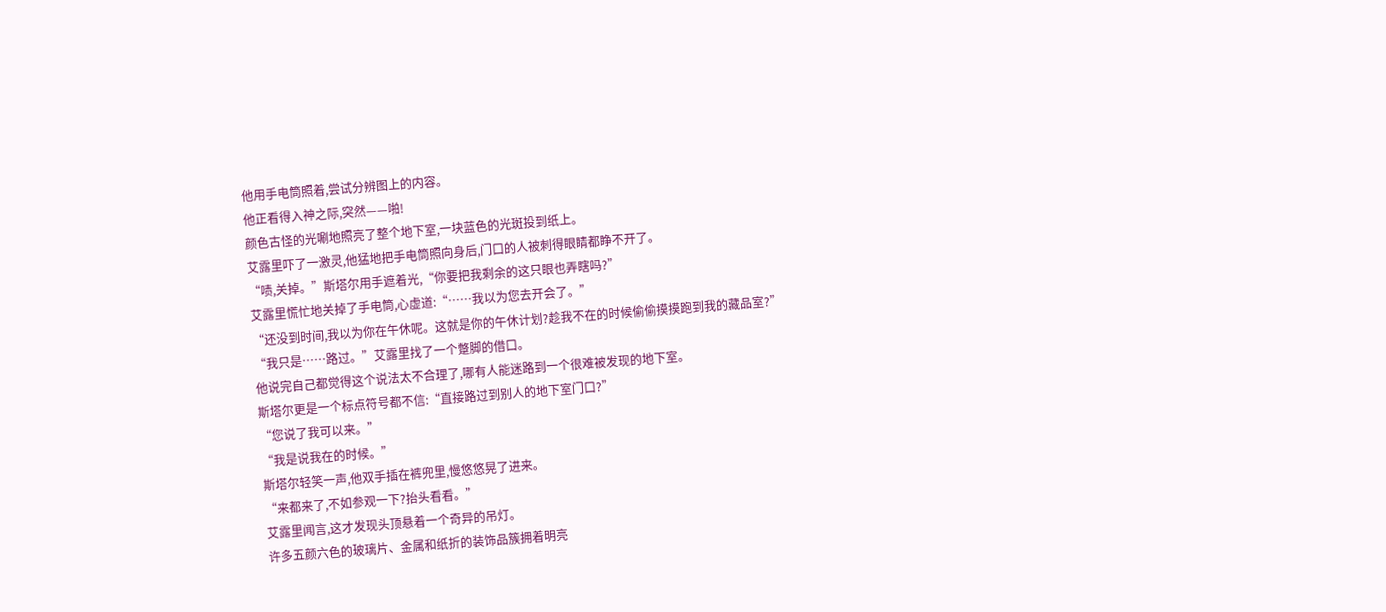他用手电筒照着,尝试分辨图上的内容。
他正看得入神之际,突然——啪!
颜色古怪的光唰地照亮了整个地下室,一块蓝色的光斑投到纸上。
艾露里吓了一激灵,他猛地把手电筒照向身后,门口的人被刺得眼睛都睁不开了。
“啧,关掉。”斯塔尔用手遮着光,“你要把我剩余的这只眼也弄瞎吗?”
艾露里慌忙地关掉了手电筒,心虚道:“……我以为您去开会了。”
“还没到时间,我以为你在午休呢。这就是你的午休计划?趁我不在的时候偷偷摸摸跑到我的藏品室?”
“我只是……路过。”艾露里找了一个蹩脚的借口。
他说完自己都觉得这个说法太不合理了,哪有人能迷路到一个很难被发现的地下室。
斯塔尔更是一个标点符号都不信:“直接路过到别人的地下室门口?”
“您说了我可以来。”
“我是说我在的时候。”
斯塔尔轻笑一声,他双手插在裤兜里,慢悠悠晃了进来。
“来都来了,不如参观一下?抬头看看。”
艾露里闻言,这才发现头顶悬着一个奇异的吊灯。
许多五颜六色的玻璃片、金属和纸折的装饰品簇拥着明亮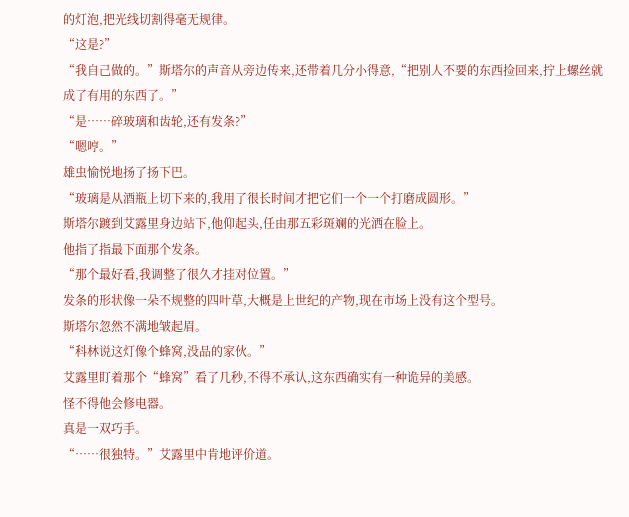的灯泡,把光线切割得毫无规律。
“这是?”
“我自己做的。”斯塔尔的声音从旁边传来,还带着几分小得意,“把别人不要的东西捡回来,拧上螺丝就成了有用的东西了。”
“是……碎玻璃和齿轮,还有发条?”
“嗯哼。”
雄虫愉悦地扬了扬下巴。
“玻璃是从酒瓶上切下来的,我用了很长时间才把它们一个一个打磨成圆形。”
斯塔尔踱到艾露里身边站下,他仰起头,任由那五彩斑斓的光洒在脸上。
他指了指最下面那个发条。
“那个最好看,我调整了很久才挂对位置。”
发条的形状像一朵不规整的四叶草,大概是上世纪的产物,现在市场上没有这个型号。
斯塔尔忽然不满地皱起眉。
“科林说这灯像个蜂窝,没品的家伙。”
艾露里盯着那个“蜂窝”看了几秒,不得不承认,这东西确实有一种诡异的美感。
怪不得他会修电器。
真是一双巧手。
“……很独特。”艾露里中肯地评价道。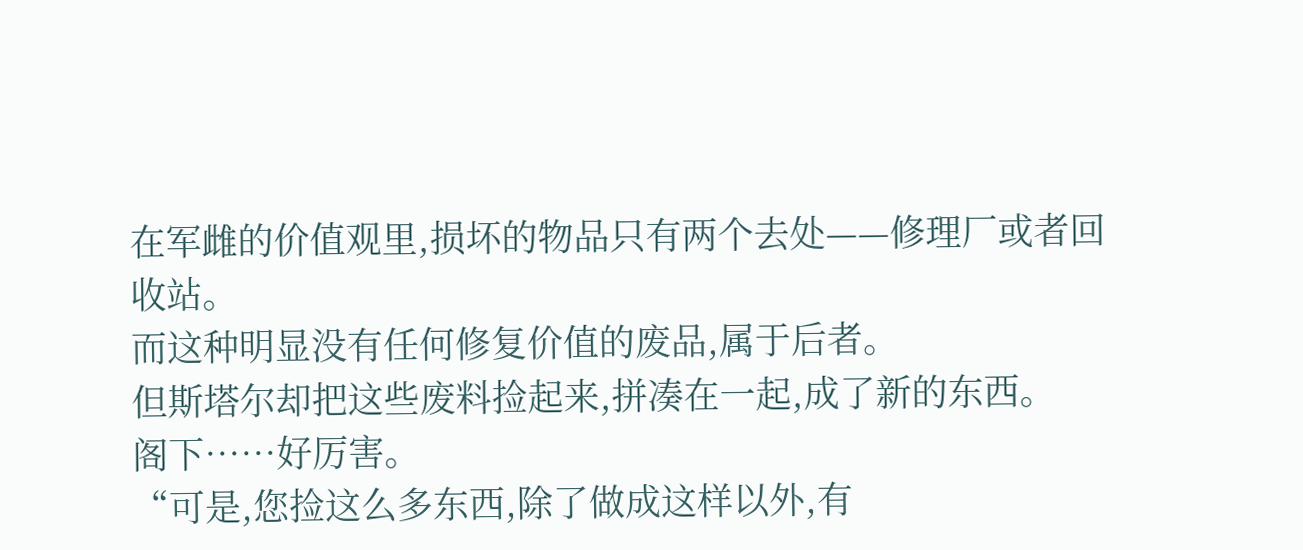在军雌的价值观里,损坏的物品只有两个去处——修理厂或者回收站。
而这种明显没有任何修复价值的废品,属于后者。
但斯塔尔却把这些废料捡起来,拼凑在一起,成了新的东西。
阁下……好厉害。
“可是,您捡这么多东西,除了做成这样以外,有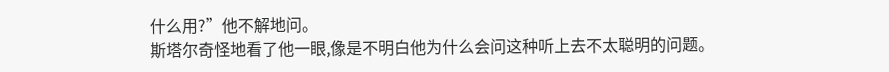什么用?”他不解地问。
斯塔尔奇怪地看了他一眼,像是不明白他为什么会问这种听上去不太聪明的问题。